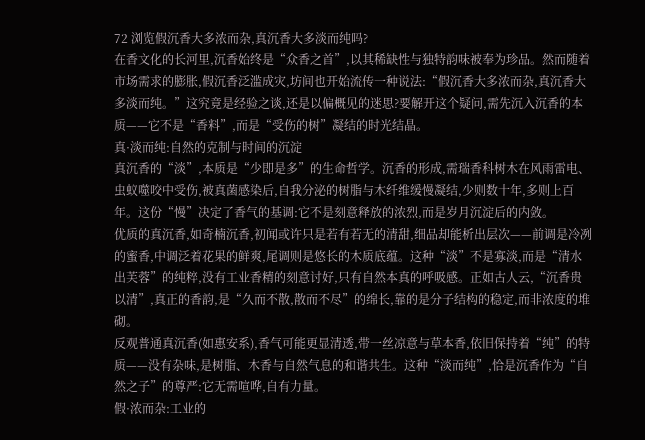72 浏览假沉香大多浓而杂,真沉香大多淡而纯吗?
在香文化的长河里,沉香始终是“众香之首”,以其稀缺性与独特韵味被奉为珍品。然而随着市场需求的膨胀,假沉香泛滥成灾,坊间也开始流传一种说法:“假沉香大多浓而杂,真沉香大多淡而纯。”这究竟是经验之谈,还是以偏概见的迷思?要解开这个疑问,需先沉入沉香的本质——它不是“香料”,而是“受伤的树”凝结的时光结晶。
真·淡而纯:自然的克制与时间的沉淀
真沉香的“淡”,本质是“少即是多”的生命哲学。沉香的形成,需瑞香科树木在风雨雷电、虫蚁噬咬中受伤,被真菌感染后,自我分泌的树脂与木纤维缓慢凝结,少则数十年,多则上百年。这份“慢”决定了香气的基调:它不是刻意释放的浓烈,而是岁月沉淀后的内敛。
优质的真沉香,如奇楠沉香,初闻或许只是若有若无的清甜,细品却能析出层次——前调是冷冽的蜜香,中调泛着花果的鲜爽,尾调则是悠长的木质底蕴。这种“淡”不是寡淡,而是“清水出芙蓉”的纯粹,没有工业香精的刻意讨好,只有自然本真的呼吸感。正如古人云,“沉香贵以清”,真正的香韵,是“久而不散,散而不尽”的绵长,靠的是分子结构的稳定,而非浓度的堆砌。
反观普通真沉香(如惠安系),香气可能更显清透,带一丝凉意与草本香,依旧保持着“纯”的特质——没有杂味,是树脂、木香与自然气息的和谐共生。这种“淡而纯”,恰是沉香作为“自然之子”的尊严:它无需喧哗,自有力量。
假·浓而杂:工业的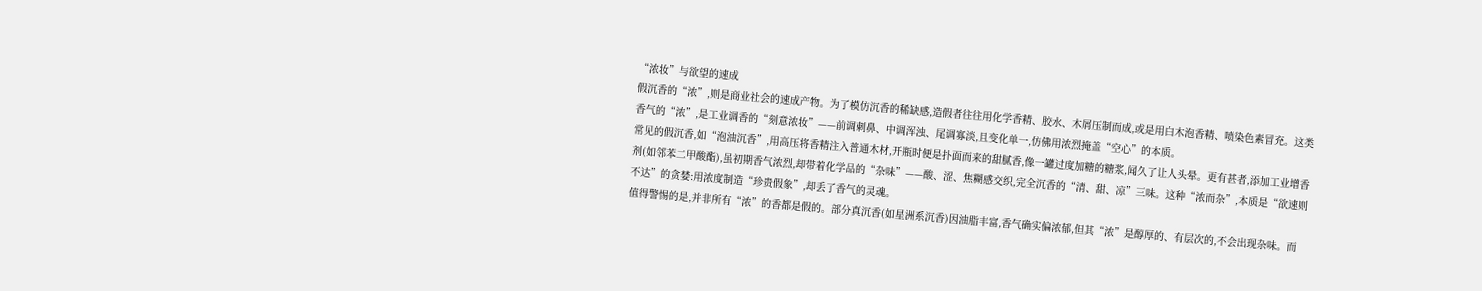“浓妆”与欲望的速成
假沉香的“浓”,则是商业社会的速成产物。为了模仿沉香的稀缺感,造假者往往用化学香精、胶水、木屑压制而成,或是用白木泡香精、喷染色素冒充。这类香气的“浓”,是工业调香的“刻意浓妆”——前调刺鼻、中调浑浊、尾调寡淡,且变化单一,仿佛用浓烈掩盖“空心”的本质。
常见的假沉香,如“泡油沉香”,用高压将香精注入普通木材,开瓶时便是扑面而来的甜腻香,像一罐过度加糖的糖浆,闻久了让人头晕。更有甚者,添加工业增香剂(如邻苯二甲酸酯),虽初期香气浓烈,却带着化学品的“杂味”——酸、涩、焦糊感交织,完全沉香的“清、甜、凉”三味。这种“浓而杂”,本质是“欲速则不达”的贪婪:用浓度制造“珍贵假象”,却丢了香气的灵魂。
值得警惕的是,并非所有“浓”的香都是假的。部分真沉香(如星洲系沉香)因油脂丰富,香气确实偏浓郁,但其“浓”是醇厚的、有层次的,不会出现杂味。而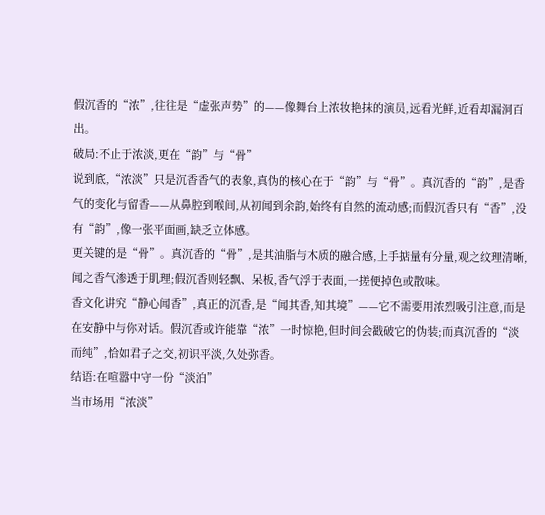假沉香的“浓”,往往是“虚张声势”的——像舞台上浓妆艳抹的演员,远看光鲜,近看却漏洞百出。
破局:不止于浓淡,更在“韵”与“骨”
说到底,“浓淡”只是沉香香气的表象,真伪的核心在于“韵”与“骨”。真沉香的“韵”,是香气的变化与留香——从鼻腔到喉间,从初闻到余韵,始终有自然的流动感;而假沉香只有“香”,没有“韵”,像一张平面画,缺乏立体感。
更关键的是“骨”。真沉香的“骨”,是其油脂与木质的融合感,上手掂量有分量,观之纹理清晰,闻之香气渗透于肌理;假沉香则轻飘、呆板,香气浮于表面,一搓便掉色或散味。
香文化讲究“静心闻香”,真正的沉香,是“闻其香,知其境”——它不需要用浓烈吸引注意,而是在安静中与你对话。假沉香或许能靠“浓”一时惊艳,但时间会戳破它的伪装;而真沉香的“淡而纯”,恰如君子之交,初识平淡,久处弥香。
结语:在喧嚣中守一份“淡泊”
当市场用“浓淡”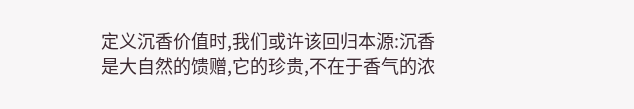定义沉香价值时,我们或许该回归本源:沉香是大自然的馈赠,它的珍贵,不在于香气的浓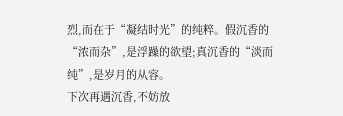烈,而在于“凝结时光”的纯粹。假沉香的“浓而杂”,是浮躁的欲望;真沉香的“淡而纯”,是岁月的从容。
下次再遇沉香,不妨放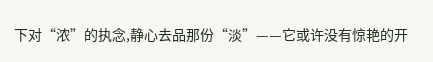下对“浓”的执念,静心去品那份“淡”——它或许没有惊艳的开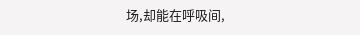场,却能在呼吸间,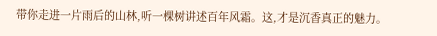带你走进一片雨后的山林,听一棵树讲述百年风霜。这,才是沉香真正的魅力。